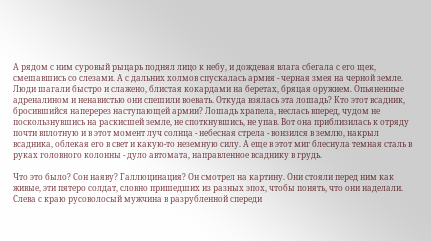А рядом с ним суровый рыцарь поднял лицо к небу, и дождевая влага сбегала с его щек, смешавшись со слезами. А с дальних холмов спускалась армия - черная змея на черной земле. Люди шагали быстро и слажено, блистая кокардами на беретах, бряцая оружием. Опьяненные адреналином и ненавистью они спешили воевать. Откуда взялась эта лошадь? Кто этот всадник, бросившийся наперерез наступающей армии? Лошадь храпела, неслась вперед, чудом не поскользнувшись на раскисшей земле, не споткнувшись, не упав. Вот она приблизилась к отряду почти вплотную и в этот момент луч солнца - небесная стрела - вонзился в землю, накрыл всадника, облекая его в свет и какую-то неземную силу. А еще в этот миг блеснула темная сталь в руках головного колонны - дуло автомата, направленное всаднику в грудь.

Что это было? Сон наяву? Галлюцинация? Он смотрел на картину. Они стояли перед ним как живые, эти пятеро солдат, словно пришедших из разных эпох, чтобы понять, что они наделали. Слева с краю русоволосый мужчина в разрубленной спереди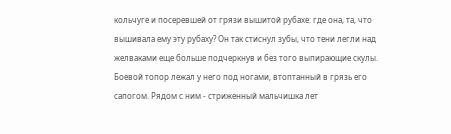кольчуге и посеревшей от грязи вышитой рубахе: где она, та, что вышивала ему эту рубаху? Он так стиснул зубы, что тени легли над желваками еще больше подчеркнув и без того выпирающие скулы. Боевой топор лежал у него под ногами, втоптанный в грязь его сапогом. Рядом с ним - стриженный мальчишка лет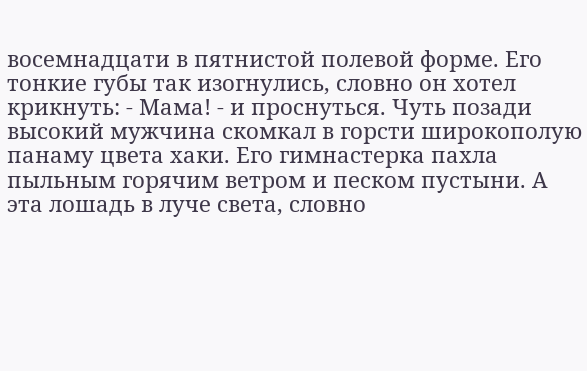восемнадцати в пятнистой полевой форме. Его тонкие губы так изогнулись, словно он хотел крикнуть: - Мама! - и проснуться. Чуть позади высокий мужчина скомкал в горсти широкополую панаму цвета хаки. Его гимнастерка пахла пыльным горячим ветром и песком пустыни. А эта лошадь в луче света, словно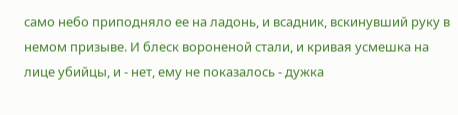само небо приподняло ее на ладонь, и всадник, вскинувший руку в немом призыве. И блеск вороненой стали, и кривая усмешка на лице убийцы, и - нет, ему не показалось - дужка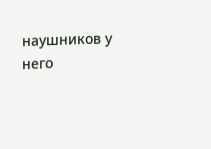наушников у него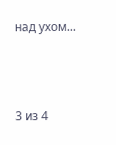над ухом...



3 из 4